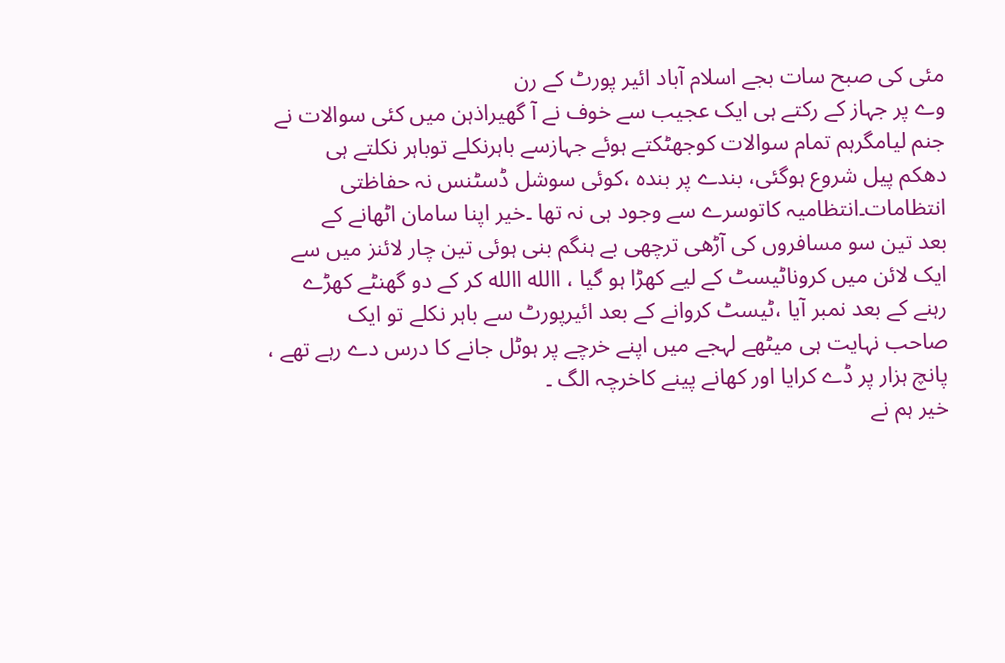مئی کی صبح سات بجے اسلام آباد ائیر پورٹ کے رن
وے پر جہاز کے رکتے ہی ایک عجیب سے خوف نے آ گھیراذہن میں کئی سوالات نے
جنم لیامگرہم تمام سوالات کوجھٹکتے ہوئے جہازسے باہرنکلے توباہر نکلتے ہی
دھکم پیل شروع ہوگئی، بندے پر بندہ ،کوئی سوشل ڈسٹنس نہ حفاظتی
انتظامات۔انتظامیہ کاتوسرے سے وجود ہی نہ تھا ۔خیر اپنا سامان اٹھانے کے
بعد تین سو مسافروں کی آڑھی ترچھی بے ہنگم بنی ہوئی تین چار لائنز میں سے
ایک لائن میں کروناٹیسٹ کے لیے کھڑا ہو گیا ، االله االله کر کے دو گھنٹے کھڑے
رہنے کے بعد نمبر آیا ،ٹیسٹ کروانے کے بعد ائیرپورٹ سے باہر نکلے تو ایک
صاحب نہایت ہی میٹھے لہجے میں اپنے خرچے پر ہوٹل جانے کا درس دے رہے تھے ،
پانچ ہزار پر ڈے کرایا اور کھانے پینے کاخرچہ الگ ۔
خیر ہم نے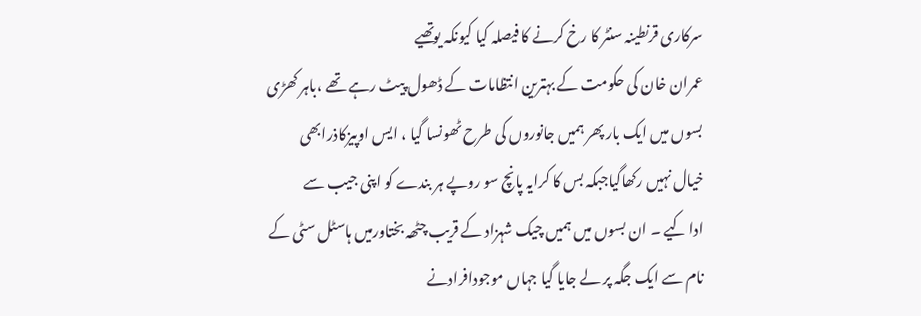سرکاری قرنطینہ سنٹر کا رخ کرنے کا فیصلہ کیا کیونکہ یوتھیے
عمران خان کی حکومت کے بہترین انتظامات کے ڈھول پیٹ رہے تھے ،باہر کھڑی
بسوں میں ایک بار پھر ہمیں جانوروں کی طرح ٹھونسا گیا ، ایس اوپیزکاذرابھی
خیال نہیں رکھاگیاجبکہ بس کا کرایہ پانچ سو روپے ہر بندے کو اپنی جیب سے
ادا کیے ۔ ان بسوں میں ہمیں چیک شہزاد کے قریب چٹھہ بختاورمیں ہاسٹل سٹی کے
نام سے ایک جگہ پر لے جایا گیا جہاں موجودافرادنے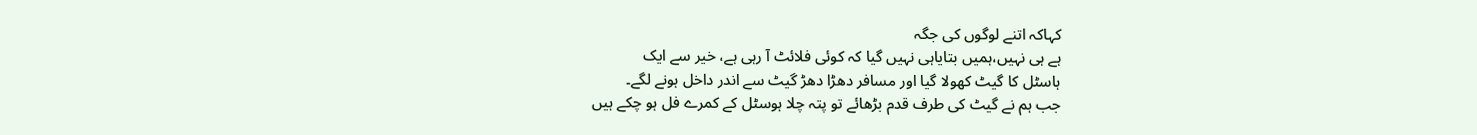کہاکہ اتنے لوگوں کی جگہ
ہے ہی نہیں،ہمیں بتایاہی نہیں گیا کہ کوئی فلائٹ آ رہی ہے، خیر سے ایک
ہاسٹل کا گیٹ کھولا گیا اور مسافر دھڑا دھڑ گیٹ سے اندر داخل ہونے لگے۔
جب ہم نے گیٹ کی طرف قدم بڑھائے تو پتہ چلا ہوسٹل کے کمرے فل ہو چکے ہیں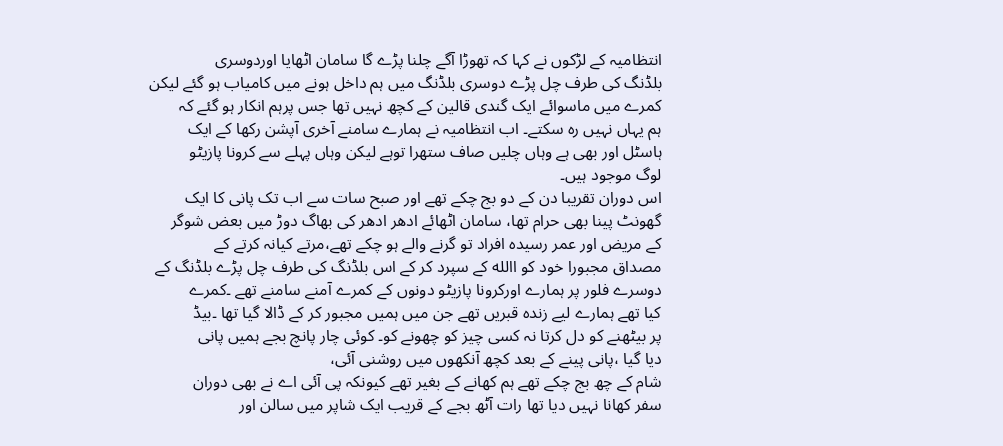انتظامیہ کے لڑکوں نے کہا کہ تھوڑا آگے چلنا پڑے گا سامان اٹھایا اوردوسری
بلڈنگ کی طرف چل پڑے دوسری بلڈنگ میں ہم داخل ہونے میں کامیاب ہو گئے لیکن
کمرے میں ماسوائے ایک گندی قالین کے کچھ نہیں تھا جس پرہم انکار ہو گئے کہ
ہم یہاں نہیں رہ سکتے۔ اب انتظامیہ نے ہمارے سامنے آخری آپشن رکھا کے ایک
ہاسٹل اور بھی ہے وہاں چلیں صاف ستھرا توہے لیکن وہاں پہلے سے کرونا پازیٹو
لوگ موجود ہیں۔
اس دوران تقریبا دن کے دو بج چکے تھے اور صبح سات سے اب تک پانی کا ایک
گھونٹ پینا بھی حرام تھا، سامان اٹھائے ادھر ادھر کی بھاگ دوڑ میں بعض شوگر
کے مریض اور عمر رسیدہ افراد تو گرنے والے ہو چکے تھے،مرتے کیانہ کرتے کے
مصداق مجبورا خود کو االله کے سپرد کر کے اس بلڈنگ کی طرف چل پڑے بلڈنگ کے
دوسرے فلور پر ہمارے اورکرونا پازیٹو دونوں کے کمرے آمنے سامنے تھے ۔کمرے
کیا تھے ہمارے لیے زندہ قبریں تھے جن میں ہمیں مجبور کر کے ڈالا گیا تھا ۔بیڈ
پر بیٹھنے کو دل کرتا نہ کسی چیز کو چھونے کو۔ کوئی چار پانچ بجے ہمیں پانی
دیا گیا ،پانی پینے کے بعد کچھ آنکھوں میں روشنی آئی،
شام کے چھ بج چکے تھے ہم کھانے کے بغیر تھے کیونکہ پی آئی اے نے بھی دوران
سفر کھانا نہیں دیا تھا رات آٹھ بجے کے قریب ایک شاپر میں سالن اور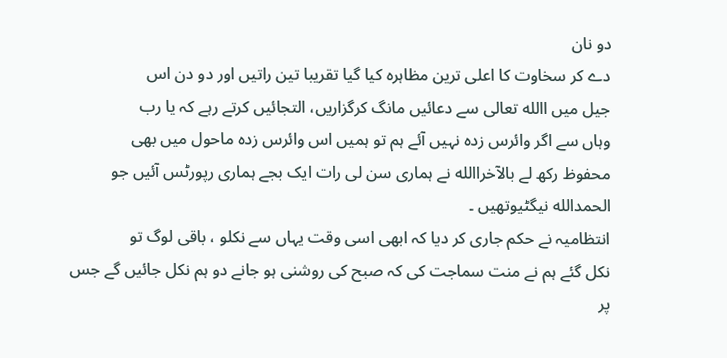دو نان
دے کر سخاوت کا اعلی ترین مظاہرہ کیا گیا تقریبا تین راتیں اور دو دن اس
جیل میں االله تعالی سے دعائیں مانگ کرگزاریں، التجائیں کرتے رہے کہ یا رب
وہاں سے اگر وائرس زدہ نہیں آئے ہم تو ہمیں اس وائرس زدہ ماحول میں بھی
محفوظ رکھ لے بالآخراالله نے ہماری سن لی رات ایک بجے ہماری رپورٹس آئیں جو
الحمدالله نیگٹیوتھیں ۔
انتظامیہ نے حکم جاری کر دیا کہ ابھی اسی وقت یہاں سے نکلو ، باقی لوگ تو
نکل گئے ہم نے منت سماجت کی کہ صبح کی روشنی ہو جانے دو ہم نکل جائیں گے جس
پر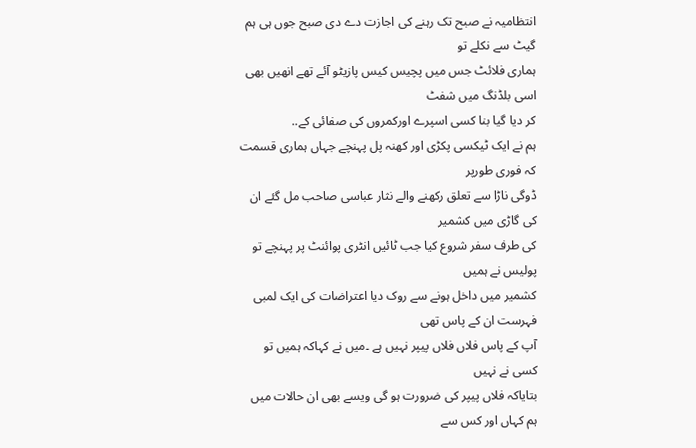انتظامیہ نے صبح تک رہنے کی اجازت دے دی صبح جوں ہی ہم گیٹ سے نکلے تو
ہماری فلائٹ جس میں پچیس کیس پازیٹو آئے تھے انھیں بھی اسی بلڈنگ میں شفٹ
کر دیا گیا بنا کسی اسپرے اورکمروں کی صفائی کے..
ہم نے ایک ٹیکسی پکڑی اور کھنہ پل پہنچے جہاں ہماری قسمت کہ فوری طورپر
ڈوگی ناڑا سے تعلق رکھنے والے نثار عباسی صاحب مل گئے ان کی گاڑی میں کشمیر
کی طرف سفر شروع کیا جب ٹائیں انٹری پوائنٹ پر پہنچے تو پولیس نے ہمیں
کشمیر میں داخل ہونے سے روک دیا اعتراضات کی ایک لمبی فہرست ان کے پاس تھی
آپ کے پاس فلاں فلاں پیپر نہیں ہے ۔میں نے کہاکہ ہمیں تو کسی نے نہیں
بتایاکہ فلاں پیپر کی ضرورت ہو گی ویسے بھی ان حالات میں ہم کہاں اور کس سے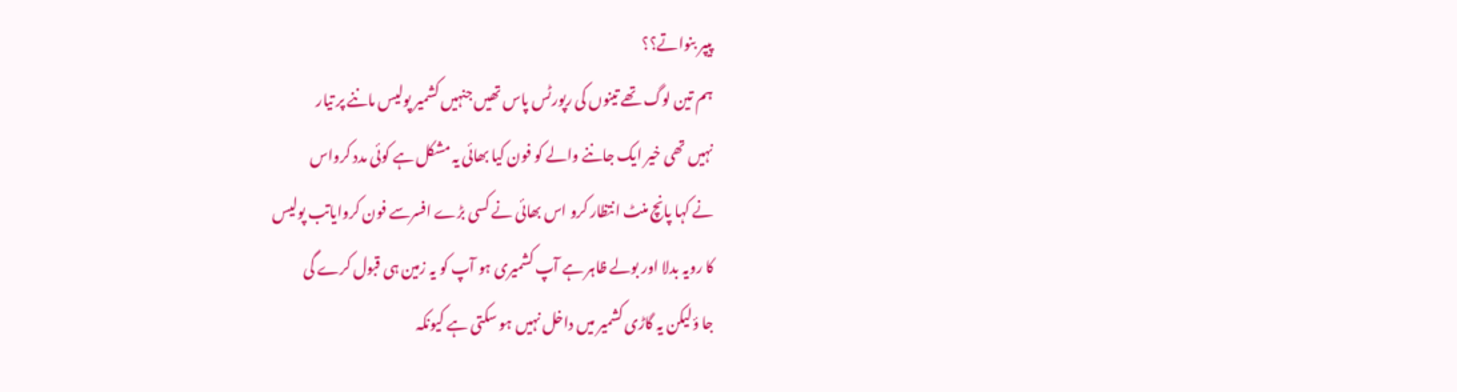پیپر بنواتے؟؟
ہم تین لوگ تھے تینوں کی رپورٹس پاس تھیں جنہیں کشمیر پولیس ماننے پر تیار
نہیں تھی خیر ایک جاننے والے کو فون کیا بھائی یہ مشکل ہے کوئی مدد کرواس
نے کہا پانچ منٹ انتظار کرو اس بھائی نے کسی بڑے افسرسے فون کروایاتب پولیس
کا رویہ بدلا اور بولے ظاہر ہے آپ کشمیری ہو آپ کو یہ زمین ہی قبول کرے گی
جا ؤلیکن یہ گاڑی کشمیر میں داخل نہیں ہو سکتی ہے کیونکہ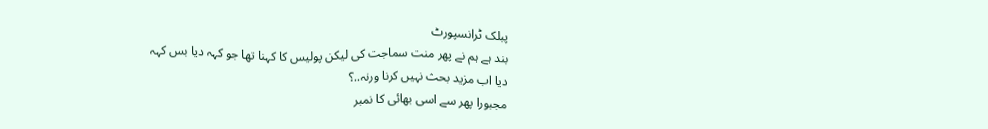پبلک ٹرانسپورٹ
بند ہے ہم نے پھر منت سماجت کی لیکن پولیس کا کہنا تھا جو کہہ دیا بس کہہ
دیا اب مزید بحث نہیں کرنا ورنہ..؟
مجبورا پھر سے اسی بھائی کا نمبر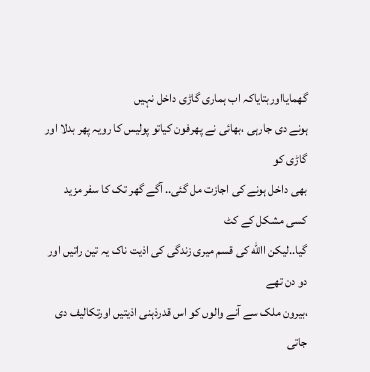گھمایااوربتایاکہ اب ہماری گاڑی داخل نہیں
ہونے دی جارہی ،بھائی نے پھرفون کیاتو پولیس کا رویہ پھر بدلا اور گاڑی کو
بھی داخل ہونے کی اجازت مل گئی.. آگے گھر تک کا سفر مزید کسی مشکل کے کٹ
گیا..لیکن االله کی قسم میری زندگی کی اذیت ناک یہ تین راتیں اور دو دن تھے
،بیرون ملک سے آنے والوں کو اس قدرذہنی اذیتیں اورتکالیف دی جاتی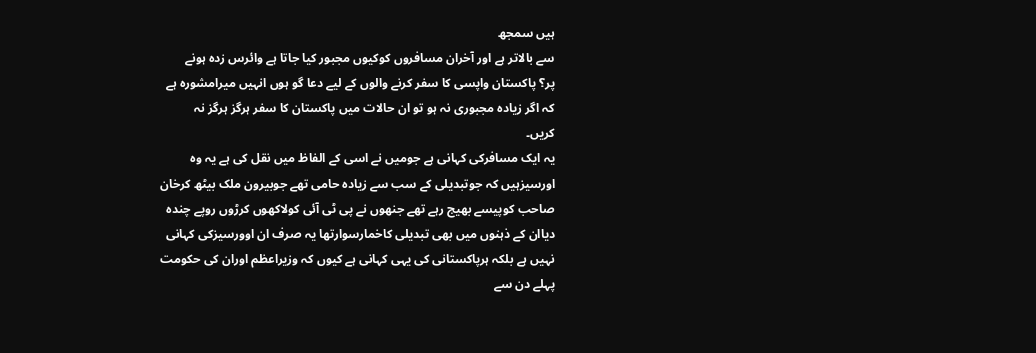ہیں سمجھ
سے بالاتر ہے اور آخران مسافروں کوکیوں مجبور کیا جاتا ہے وائرس زدہ ہونے
پر؟ پاکستان واپسی کا سفر کرنے والوں کے لیے دعا گو ہوں انہیں میرامشورہ ہے
کہ اگر زیادہ مجبوری نہ ہو تو ان حالات میں پاکستان کا سفر ہرگز ہرگز نہ
کریں۔
یہ ایک مسافرکی کہانی ہے جومیں نے اسی کے الفاظ میں نقل کی ہے یہ وہ
اورسیزہیں کہ جوتبدیلی کے سب سے زیادہ حامی تھے جوبیرون ملک بیٹھ کرخان
صاحب کوپیسے بھیج رہے تھے جنھوں نے پی ٹی آئی کولاکھوں کرڑوں روپے چندہ
دیاان کے ذہنوں میں بھی تبدیلی کاخمارسوارتھا یہ صرف ان اوورسیزکی کہانی
نہیں ہے بلکہ ہرپاکستانی کی یہی کہانی ہے کیوں کہ وزیراعظم اوران کی حکومت
پہلے دن سے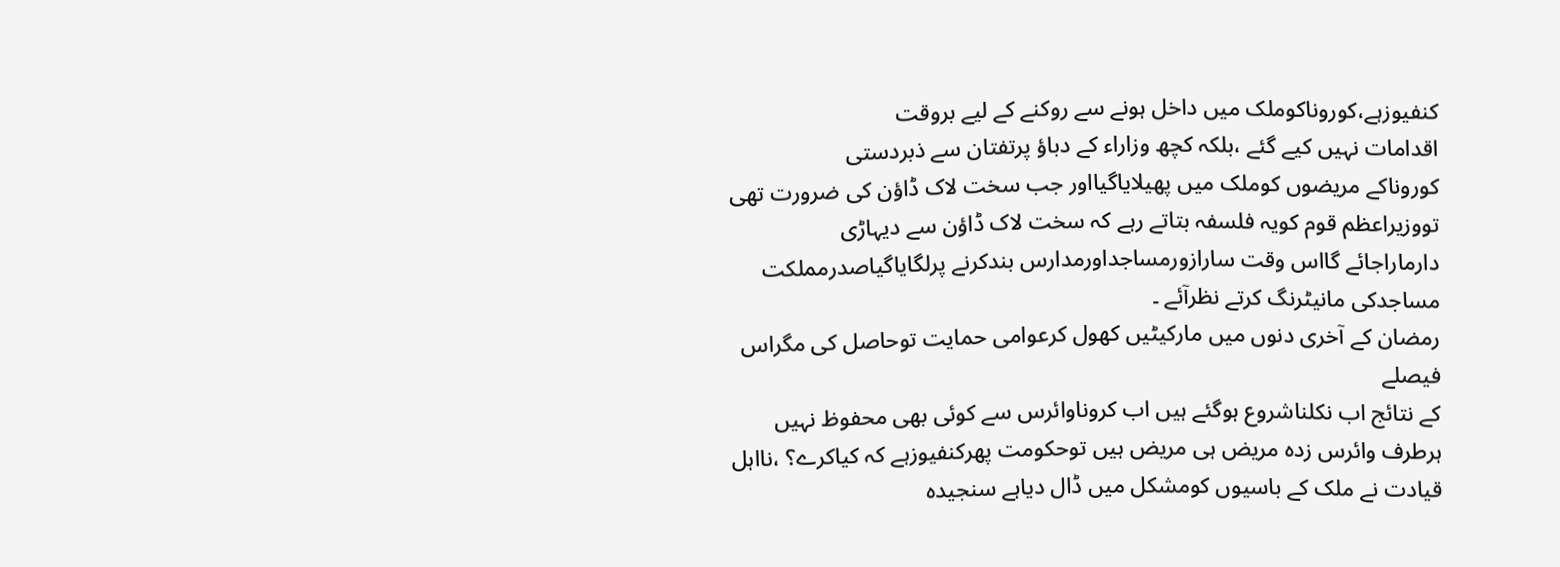کنفیوزہے،کوروناکوملک میں داخل ہونے سے روکنے کے لیے بروقت
اقدامات نہیں کیے گئے ،بلکہ کچھ وزاراء کے دباؤ پرتفتان سے ذبردستی
کوروناکے مریضوں کوملک میں پھیلایاگیااور جب سخت لاک ڈاؤن کی ضرورت تھی
تووزیراعظم قوم کویہ فلسفہ بتاتے رہے کہ سخت لاک ڈاؤن سے دیہاڑی
دارماراجائے گااس وقت سارازورمساجداورمدارس بندکرنے پرلگایاگیاصدرمملکت
مساجدکی مانیٹرنگ کرتے نظرآئے ۔
رمضان کے آخری دنوں میں مارکیٹیں کھول کرعوامی حمایت توحاصل کی مگراس فیصلے
کے نتائج اب نکلناشروع ہوگئے ہیں اب کروناوائرس سے کوئی بھی محفوظ نہیں
ہرطرف وائرس زدہ مریض ہی مریض ہیں توحکومت پھرکنفیوزہے کہ کیاکرے؟ ،نااہل
قیادت نے ملک کے باسیوں کومشکل میں ڈال دیاہے سنجیدہ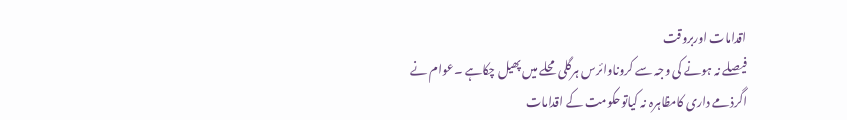اقدامات اوربروقت
فیصلے نہ ہونے کی وجہ سے کروناوائرس ہرگلی محلے میں پھیل چکاہے ۔عوام نے
اگرذمے داری کامظاہرہ نہ کیاتوحکومت کے اقدامات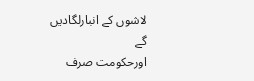لاشوں کے انبارلگادیں گے
اورحکومت صرف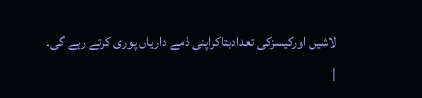لاشیں اورکیسزکی تعدادبتاکراپنی ذمے داریاں پوری کرتے رہے گی۔
|